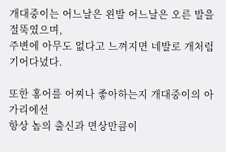개대중이는 어느날은 왼발 어느날은 오른 발을 절뚝였으며,
주변에 아무도 없다고 느껴지면 네발로 개처럼 기어다녔다.

또한 홍어를 어찌나 좋아하는지 개대중이의 아가리에선
항상 놈의 출신과 면상만큼이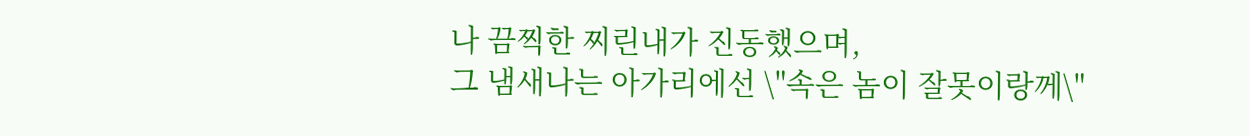나 끔찍한 찌린내가 진동했으며,
그 냄새나는 아가리에선 \"속은 놈이 잘못이랑께\"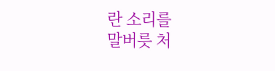란 소리를
말버릇 처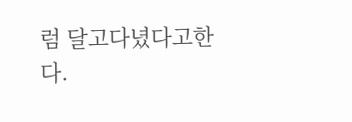럼 달고다녔다고한다.